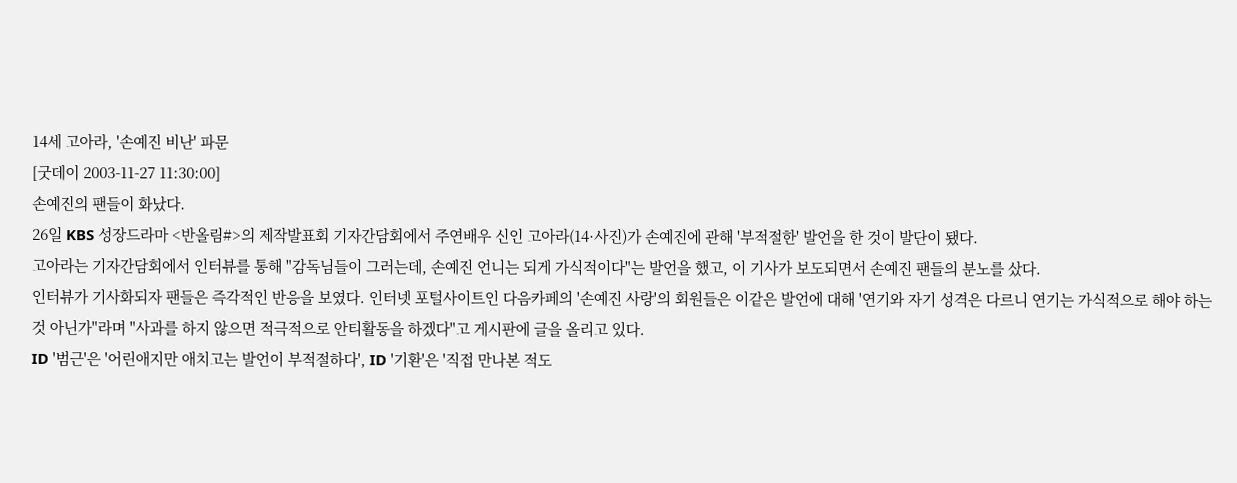14세 고아라, '손예진 비난' 파문
[굿데이 2003-11-27 11:30:00]
손예진의 팬들이 화났다.
26일 KBS 성장드라마 <반올림#>의 제작발표회 기자간담회에서 주연배우 신인 고아라(14·사진)가 손예진에 관해 '부적절한' 발언을 한 것이 발단이 됐다.
고아라는 기자간담회에서 인터뷰를 통해 "감독님들이 그러는데, 손예진 언니는 되게 가식적이다"는 발언을 했고, 이 기사가 보도되면서 손예진 팬들의 분노를 샀다.
인터뷰가 기사화되자 팬들은 즉각적인 반응을 보였다. 인터넷 포털사이트인 다음카페의 '손예진 사랑'의 회원들은 이같은 발언에 대해 '연기와 자기 성격은 다르니 연기는 가식적으로 해야 하는 것 아닌가"라며 "사과를 하지 않으면 적극적으로 안티활동을 하겠다"고 게시판에 글을 올리고 있다.
ID '범근'은 '어린애지만 애치고는 발언이 부적절하다', ID '기환'은 '직접 만나본 적도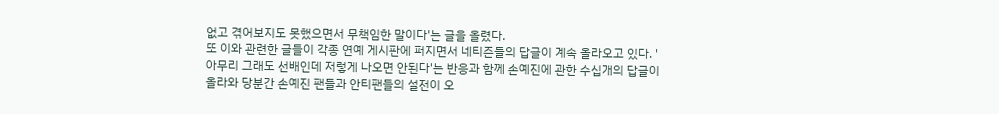없고 겪어보지도 못했으면서 무책임한 말이다'는 글을 올렸다.
또 이와 관련한 글들이 각종 연예 게시판에 퍼지면서 네티즌들의 답글이 계속 올라오고 있다. '아무리 그래도 선배인데 저렇게 나오면 안된다'는 반응과 함께 손예진에 관한 수십개의 답글이 올라와 당분간 손예진 팬들과 안티팬들의 설전이 오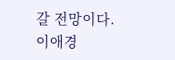갈 전망이다.
이애경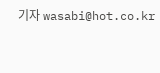기자 wasabi@hot.co.kr